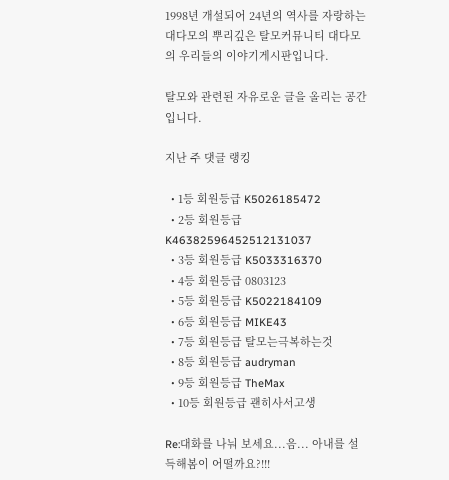1998년 개설되어 24년의 역사를 자랑하는 대다모의 뿌리깊은 탈모커뮤니티 대다모의 우리들의 이야기게시판입니다.

탈모와 관련된 자유로운 글을 올리는 공간입니다.

지난 주 댓글 랭킹

  • 1등 회원등급 K5026185472
  • 2등 회원등급 K46382596452512131037
  • 3등 회원등급 K5033316370
  • 4등 회원등급 0803123
  • 5등 회원등급 K5022184109
  • 6등 회원등급 MIKE43
  • 7등 회원등급 탈모는극복하는것
  • 8등 회원등급 audryman
  • 9등 회원등급 TheMax
  • 10등 회원등급 괜히사서고생

Re:대화를 나눠 보세요...음... 아내를 설득해봄이 어떨까요?!!!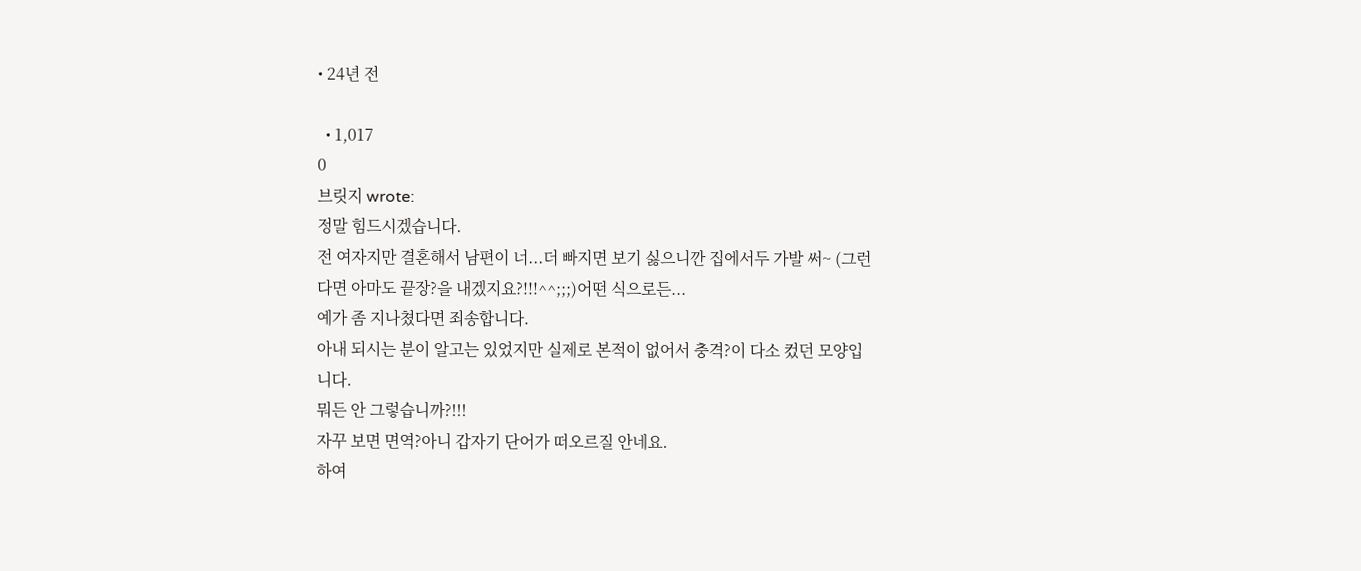• 24년 전

  • 1,017
0
브릿지 wrote:
정말 힘드시겠습니다.
전 여자지만 결혼해서 남편이 너...더 빠지면 보기 싫으니깐 집에서두 가발 써~ (그런다면 아마도 끝장?을 내겠지요?!!!^^;;;)어떤 식으로든...
예가 좀 지나쳤다면 죄송합니다.
아내 되시는 분이 알고는 있었지만 실제로 본적이 없어서 충격?이 다소 컸던 모양입니다.
뭐든 안 그렇습니까?!!!
자꾸 보면 면역?아니 갑자기 단어가 떠오르질 안네요.
하여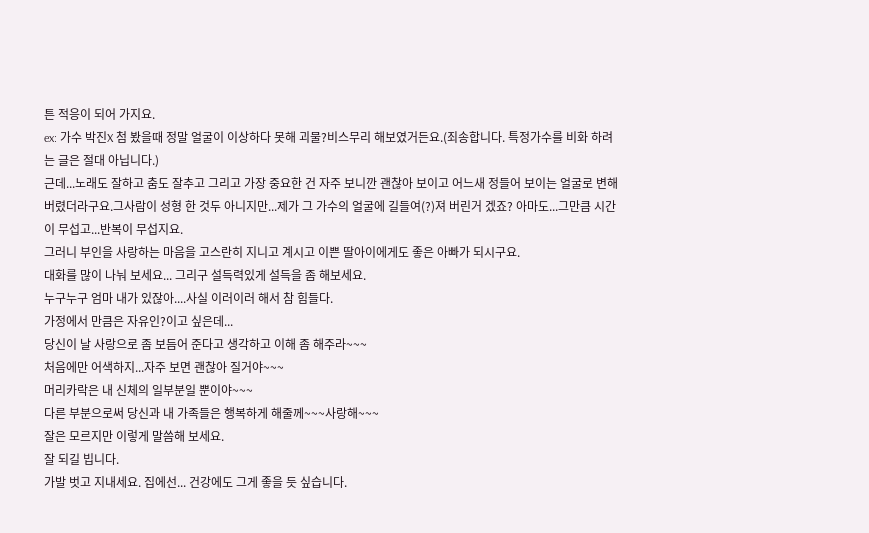튼 적응이 되어 가지요.
ex: 가수 박진X 첨 봤을때 정말 얼굴이 이상하다 못해 괴물?비스무리 해보였거든요.(죄송합니다. 특정가수를 비화 하려는 글은 절대 아닙니다.)
근데...노래도 잘하고 춤도 잘추고 그리고 가장 중요한 건 자주 보니깐 괜찮아 보이고 어느새 정들어 보이는 얼굴로 변해 버렸더라구요.그사람이 성형 한 것두 아니지만...제가 그 가수의 얼굴에 길들여(?)져 버린거 겠죠? 아마도...그만큼 시간이 무섭고...반복이 무섭지요.
그러니 부인을 사랑하는 마음을 고스란히 지니고 계시고 이쁜 딸아이에게도 좋은 아빠가 되시구요.
대화를 많이 나눠 보세요... 그리구 설득력있게 설득을 좀 해보세요.
누구누구 엄마 내가 있잖아....사실 이러이러 해서 참 힘들다.
가정에서 만큼은 자유인?이고 싶은데...
당신이 날 사랑으로 좀 보듬어 준다고 생각하고 이해 좀 해주라~~~
처음에만 어색하지...자주 보면 괜찮아 질거야~~~
머리카락은 내 신체의 일부분일 뿐이야~~~
다른 부분으로써 당신과 내 가족들은 행복하게 해줄께~~~사랑해~~~
잘은 모르지만 이렇게 말씀해 보세요.
잘 되길 빕니다.
가발 벗고 지내세요. 집에선... 건강에도 그게 좋을 듯 싶습니다.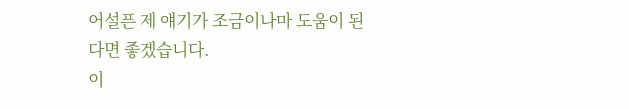어설픈 제 얘기가 조금이나마 도움이 된다면 좋겠습니다.
이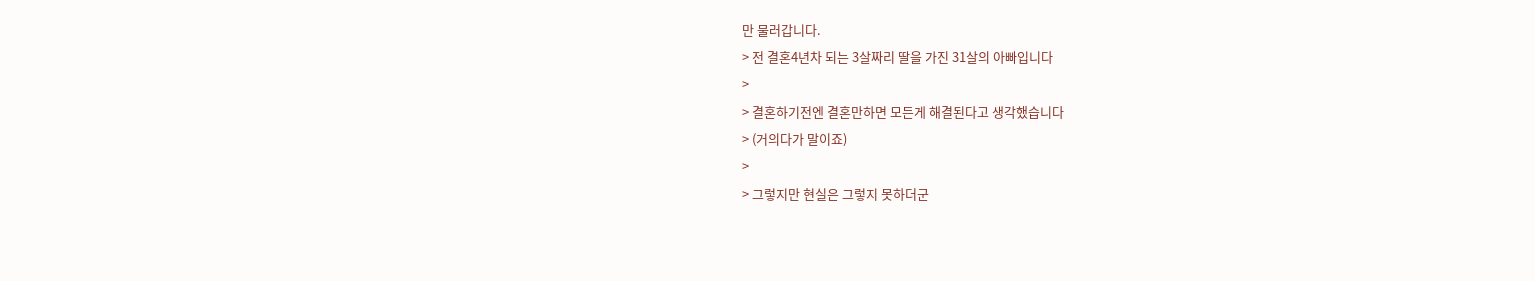만 물러갑니다.
> 전 결혼4년차 되는 3살짜리 딸을 가진 31살의 아빠입니다
>
> 결혼하기전엔 결혼만하면 모든게 해결된다고 생각했습니다
> (거의다가 말이죠)
>
> 그렇지만 현실은 그렇지 못하더군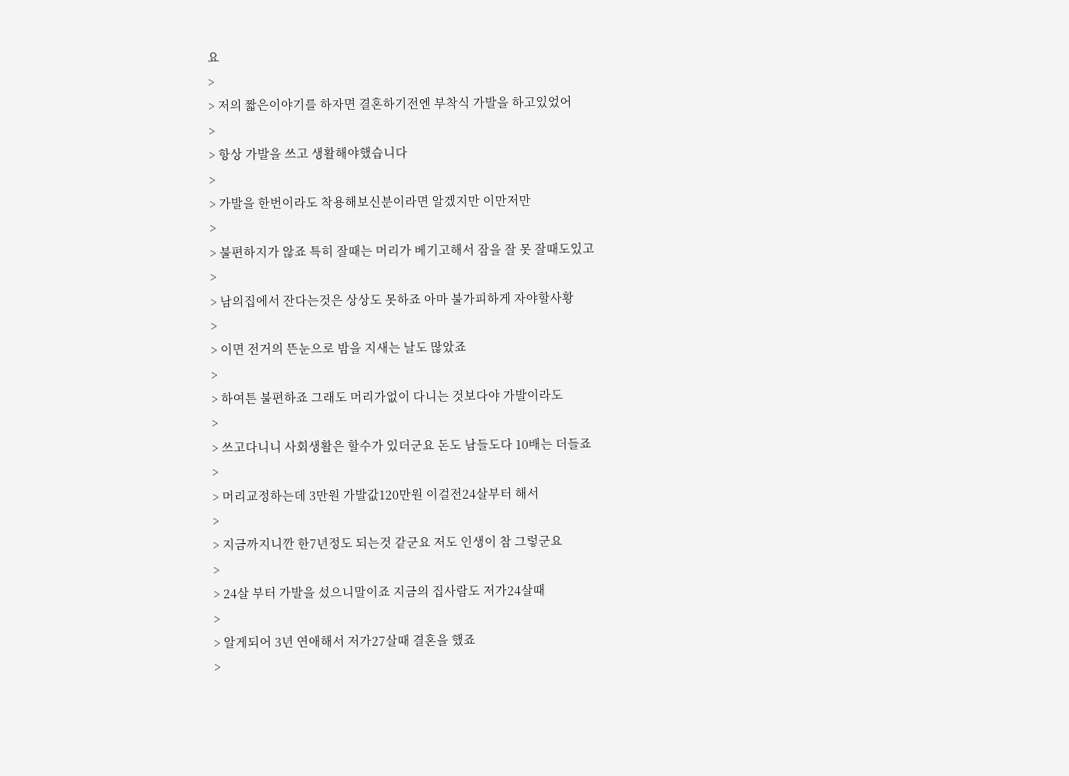요
>
> 저의 짧은이야기를 하자면 결혼하기전엔 부착식 가발을 하고있었어
>
> 항상 가발을 쓰고 생활해야했습니다
>
> 가발을 한번이라도 착용해보신분이라면 알겠지만 이만저만
>
> 불편하지가 않죠 특히 잘때는 머리가 베기고해서 잠을 잘 못 잘때도있고
>
> 남의집에서 잔다는것은 상상도 못하죠 아마 불가피하게 자야할사황
>
> 이면 전거의 뜬눈으로 밤을 지새는 날도 많았죠
>
> 하여튼 불편하죠 그래도 머리가없이 다니는 것보다야 가발이라도
>
> 쓰고다니니 사회생활은 할수가 있더군요 돈도 남들도다 10배는 더들죠
>
> 머리교정하는데 3만원 가발값120만원 이걸전24살부터 해서
>
> 지금까지니깐 한7년정도 되는것 같군요 저도 인생이 참 그렇군요
>
> 24살 부터 가발을 섰으니말이죠 지금의 집사람도 저가24살때
>
> 알게되어 3년 연애해서 저가27살때 결혼을 했죠
>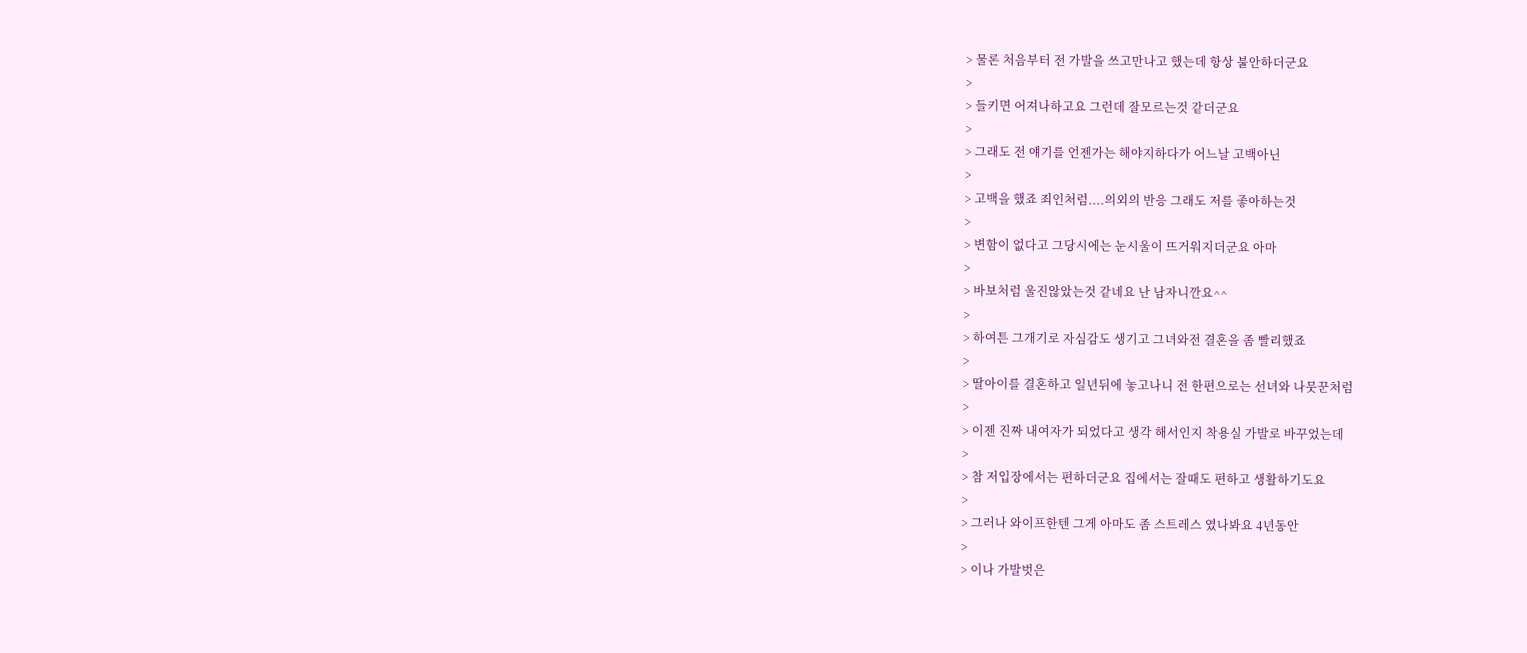> 물론 처음부터 전 가발을 쓰고만나고 했는데 항상 불안하더군요
>
> 들키면 어져나하고요 그런데 잘모르는것 같더군요
>
> 그래도 전 얘기를 언젠가는 해야지하다가 어느날 고백아닌
>
> 고백을 했죠 죄인처럼....의외의 반응 그래도 저를 좋아하는것
>
> 변함이 없다고 그당시에는 눈시울이 뜨거워지더군요 아마
>
> 바보처럼 울진않았는것 같네요 난 남자니깐요^^
>
> 하여튼 그개기로 자심감도 생기고 그녀와전 결혼을 좀 빨리했죠
>
> 딸아이를 결혼하고 일년뒤에 놓고나니 전 한편으로는 선녀와 나뭇꾼처럼
>
> 이젠 진짜 내여자가 되었다고 생각 해서인지 착용실 가발로 바꾸었는데
>
> 참 저입장에서는 편하더군요 집에서는 잘때도 편하고 생활하기도요
>
> 그러나 와이프한텐 그게 아마도 좀 스트레스 였나봐요 4년동안
>
> 이나 가발벗은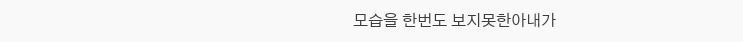모습을 한번도 보지못한아내가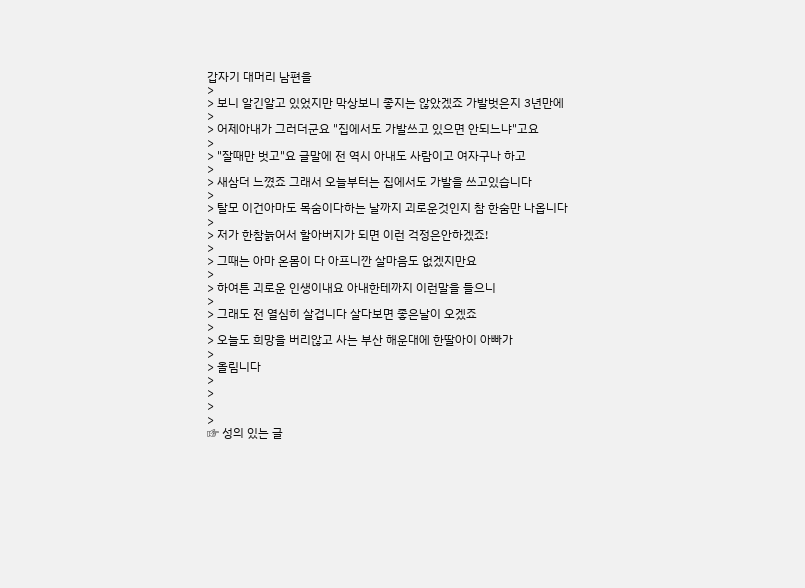갑자기 대머리 남편을
>
> 보니 알긴알고 있었지만 막상보니 좋지는 않았겠죠 가발벗은지 3년만에
>
> 어제아내가 그러더군요 "집에서도 가발쓰고 있으면 안되느냐"고요
>
> "잘때만 벗고"요 글말에 전 역시 아내도 사람이고 여자구나 하고
>
> 새삼더 느꼈죠 그래서 오늘부터는 집에서도 가발을 쓰고있습니다
>
> 탈모 이건아마도 목숨이다하는 날까지 괴로운것인지 참 한숨만 나옵니다
>
> 저가 한참늙어서 할아버지가 되면 이런 걱정은안하겠죠!
>
> 그때는 아마 온몸이 다 아프니깐 살마음도 없겠지만요
>
> 하여튼 괴로운 인생이내요 아내한테까지 이런말을 들으니
>
> 그래도 전 열심히 살겁니다 살다보면 좋은날이 오겠죠
>
> 오늘도 희망을 버리않고 사는 부산 해운대에 한딸아이 아빠가
>
> 올림니다
>
>
>
>
☞ 성의 있는 글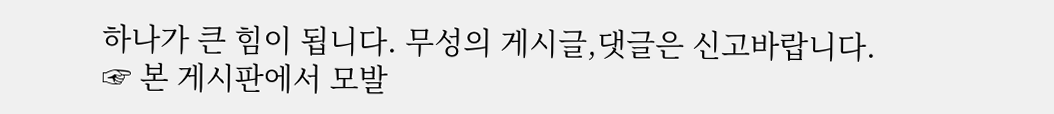하나가 큰 힘이 됩니다. 무성의 게시글,댓글은 신고바랍니다.
☞ 본 게시판에서 모발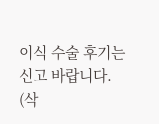이식 수술 후기는 신고 바랍니다. (삭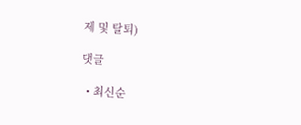제 및 탈퇴)

댓글

  • 최신순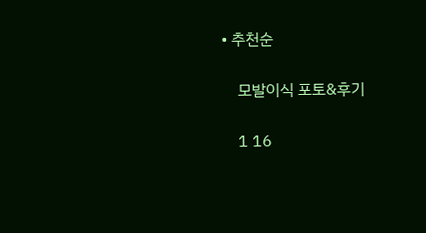• 추천순

    모발이식 포토&후기

    1 16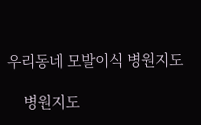우리동네 모발이식 병원지도

    병원지도